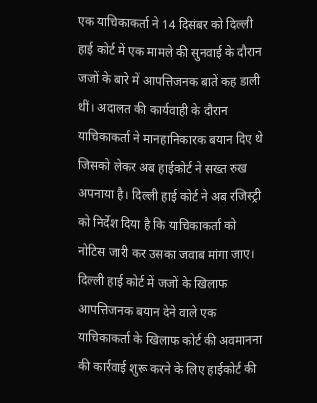एक याचिकाकर्ता ने 14 दिसंबर को दिल्ली हाई कोर्ट में एक मामले की सुनवाई के दौरान जजों के बारे में आपत्तिजनक बातें कह डाली थीं। अदालत की कार्यवाही के दौरान याचिकाकर्ता ने मानहानिकारक बयान दिए थे जिसको लेकर अब हाईकोर्ट ने सख्त रुख अपनाया है। दिल्ली हाई कोर्ट ने अब रजिस्ट्री को निर्देश दिया है कि याचिकाकर्ता को नोटिस जारी कर उसका जवाब मांगा जाए।
दिल्ली हाई कोर्ट में जजों के खिलाफ आपत्तिजनक बयान देने वाले एक याचिकाकर्ता के खिलाफ कोर्ट की अवमानना की कार्रवाई शुरू करने के लिए हाईकोर्ट की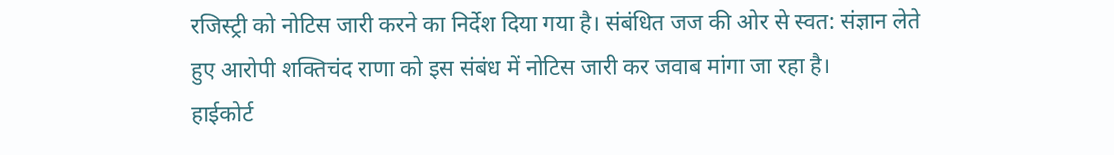रजिस्ट्री को नोटिस जारी करने का निर्देश दिया गया है। संबंधित जज की ओर से स्वत: संज्ञान लेते हुए आरोपी शक्तिचंद राणा को इस संबंध में नोटिस जारी कर जवाब मांगा जा रहा है।
हाईकोर्ट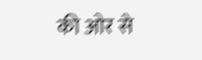की ओर से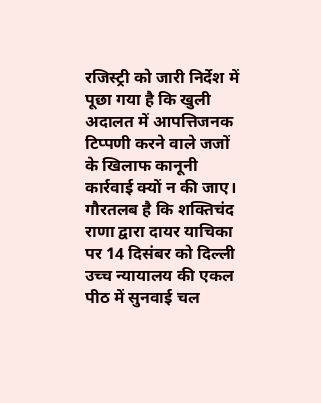रजिस्ट्री को जारी निर्देश में पूछा गया है कि खुली अदालत में आपत्तिजनक टिप्पणी करने वाले जजों के खिलाफ कानूनी कार्रवाई क्यों न की जाए। गौरतलब है कि शक्तिचंद राणा द्वारा दायर याचिका पर 14 दिसंबर को दिल्ली उच्च न्यायालय की एकल पीठ में सुनवाई चल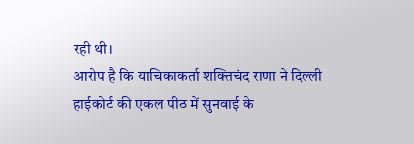रही थी।
आरोप है कि याचिकाकर्ता शक्तिचंद राणा ने दिल्ली हाईकोर्ट की एकल पीठ में सुनवाई के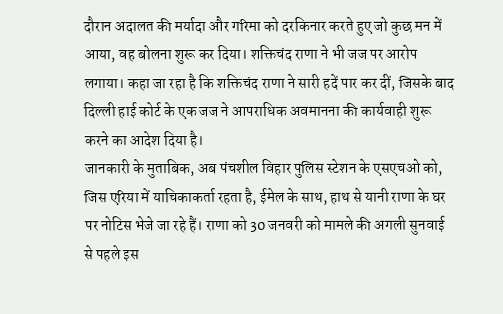दौरान अदालत की मर्यादा और गरिमा को दरकिनार करते हुए जो कुछ मन में आया, वह बोलना शुरू कर दिया। शक्तिचंद राणा ने भी जज पर आरोप लगाया। कहा जा रहा है कि शक्तिचंद राणा ने सारी हदें पार कर दीं, जिसके बाद दिल्ली हाई कोर्ट के एक जज ने आपराधिक अवमानना की कार्यवाही शुरू करने का आदेश दिया है।
जानकारी के मुताबिक, अब पंचशील विहार पुलिस स्टेशन के एसएचओ को, जिस एरिया में याचिकाकर्ता रहता है, ईमेल के साथ, हाथ से यानी राणा के घर पर नोटिस भेजे जा रहे हैं। राणा को 30 जनवरी को मामले की अगली सुनवाई से पहले इस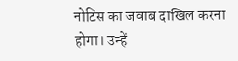नोटिस का जवाब दाखिल करना होगा। उन्हें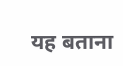यह बताना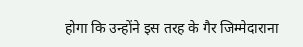होगा कि उन्होंने इस तरह के गैर जिम्मेदाराना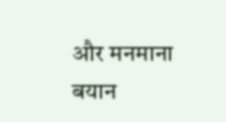और मनमाना बयान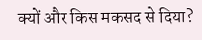क्यों और किस मकसद से दिया?